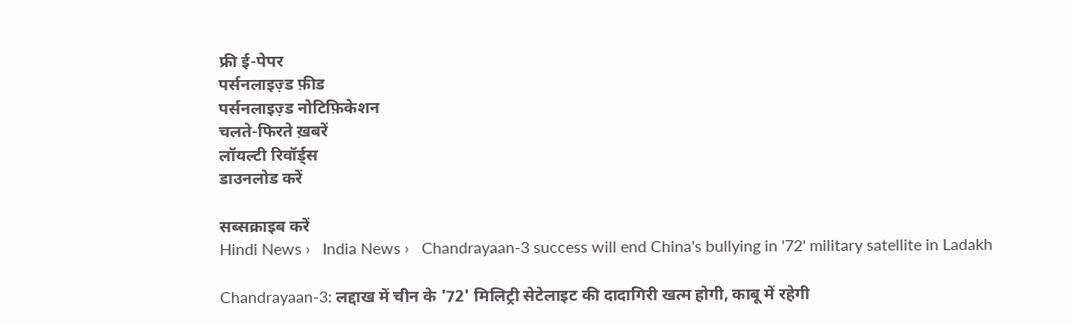फ्री ई-पेपर
पर्सनलाइज़्ड फ़ीड
पर्सनलाइज़्ड नोटिफ़िकेशन
चलते-फिरते ख़बरें
लॉयल्टी रिवॉर्ड्स
डाउनलोड करें

सब्सक्राइब करें
Hindi News ›   India News ›   Chandrayaan-3 success will end China's bullying in '72' military satellite in Ladakh

Chandrayaan-3: लद्दाख में चीन के '72' मिलिट्री सेटेलाइट की दादागिरी खत्म होगी, काबू में रहेगी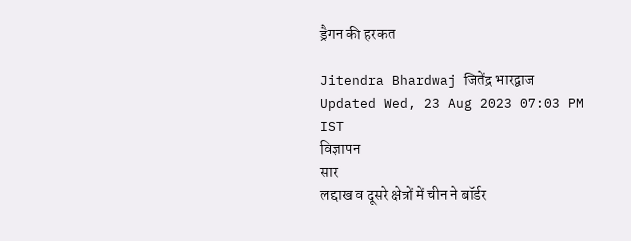ड्रैगन की हरकत

Jitendra Bhardwaj जितेंद्र भारद्वाज
Updated Wed, 23 Aug 2023 07:03 PM IST
विज्ञापन
सार
लद्दाख व दूसरे क्षेत्रों में चीन ने बॉर्डर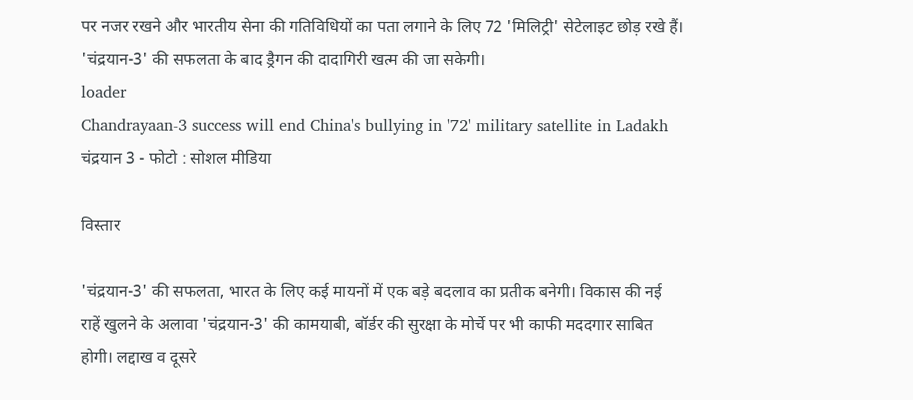पर नजर रखने और भारतीय सेना की गतिविधियों का पता लगाने के लिए 72 'मिलिट्री' सेटेलाइट छोड़ रखे हैं। 'चंद्रयान-3' की सफलता के बाद ड्रैगन की दादागिरी खत्म की जा सकेगी।
loader
Chandrayaan-3 success will end China's bullying in '72' military satellite in Ladakh
चंद्रयान 3 - फोटो : सोशल मीडिया

विस्तार

'चंद्रयान-3' की सफलता, भारत के लिए कई मायनों में एक बड़े बदलाव का प्रतीक बनेगी। विकास की नई राहें खुलने के अलावा 'चंद्रयान-3' की कामयाबी, बॉर्डर की सुरक्षा के मोर्चे पर भी काफी मददगार साबित होगी। लद्दाख व दूसरे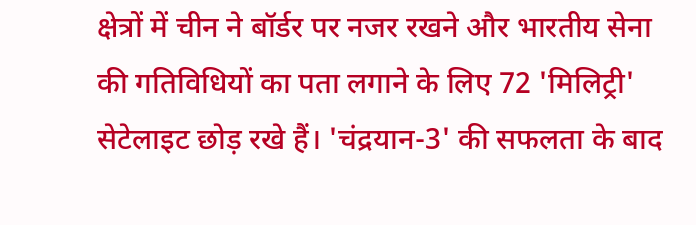क्षेत्रों में चीन ने बॉर्डर पर नजर रखने और भारतीय सेना की गतिविधियों का पता लगाने के लिए 72 'मिलिट्री' सेटेलाइट छोड़ रखे हैं। 'चंद्रयान-3' की सफलता के बाद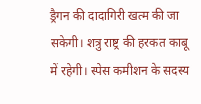ड्रैगन की दादागिरी खत्म की जा सकेगी। शत्रु राष्ट्र की हरकत काबू में रहेगी। स्पेस कमीशन के सदस्य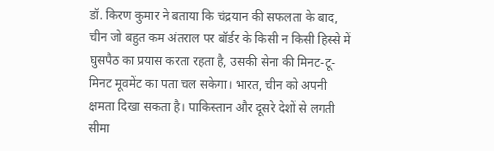डॉ. किरण कुमार ने बताया कि चंद्रयान की सफलता के बाद, चीन जो बहुत कम अंतराल पर बॉर्डर के किसी न किसी हिस्से में घुसपैठ का प्रयास करता रहता है, उसकी सेना की मिनट-टू-मिनट मूवमेंट का पता चल सकेगा। भारत, चीन को अपनी क्षमता दिखा सकता है। पाकिस्तान और दूसरे देशों से लगती सीमा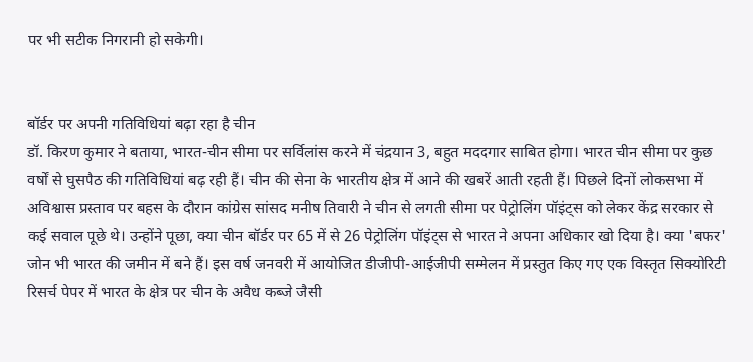पर भी सटीक निगरानी हो सकेगी।


बॉर्डर पर अपनी गतिविधियां बढ़ा रहा है चीन
डॉ. किरण कुमार ने बताया, भारत-चीन सीमा पर सर्विलांस करने में चंद्रयान 3, बहुत मददगार साबित होगा। भारत चीन सीमा पर कुछ वर्षों से घुसपैठ की गतिविधियां बढ़ रही हैं। चीन की सेना के भारतीय क्षेत्र में आने की खबरें आती रहती हैं। पिछले दिनों लोकसभा में अविश्वास प्रस्ताव पर बहस के दौरान कांग्रेस सांसद मनीष तिवारी ने चीन से लगती सीमा पर पेट्रोलिंग पॉइंट्स को लेकर केंद्र सरकार से कई सवाल पूछे थे। उन्होंने पूछा, क्या चीन बॉर्डर पर 65 में से 26 पेट्रोलिंग पॉइंट्स से भारत ने अपना अधिकार खो दिया है। क्या 'बफर' जोन भी भारत की जमीन में बने हैं। इस वर्ष जनवरी में आयोजित डीजीपी-आईजीपी सम्मेलन में प्रस्तुत किए गए एक विस्तृत सिक्योरिटी रिसर्च पेपर में भारत के क्षेत्र पर चीन के अवैध कब्जे जैसी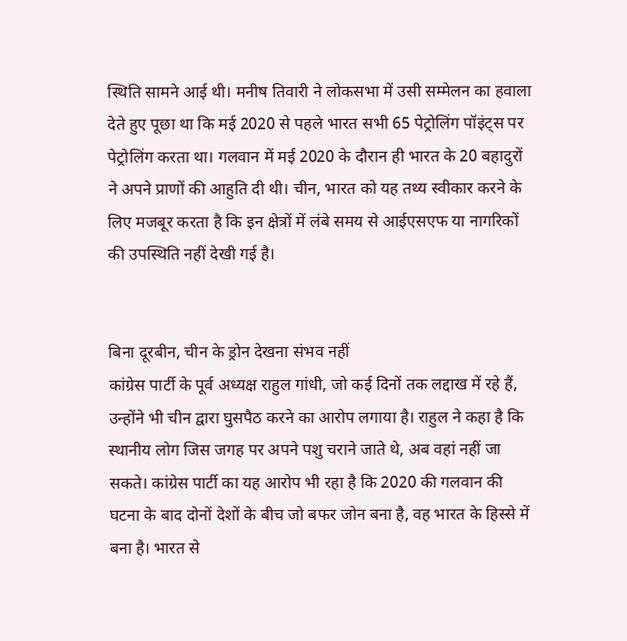स्थिति सामने आई थी। मनीष तिवारी ने लोकसभा में उसी सम्मेलन का हवाला देते हुए पूछा था कि मई 2020 से पहले भारत सभी 65 पेट्रोलिंग पॉइंट्स पर पेट्रोलिंग करता था। गलवान में मई 2020 के दौरान ही भारत के 20 बहादुरों ने अपने प्राणों की आहुति दी थी। चीन, भारत को यह तथ्य स्वीकार करने के लिए मजबूर करता है कि इन क्षेत्रों में लंबे समय से आईएसएफ या नागरिकों की उपस्थिति नहीं देखी गई है।


बिना दूरबीन, चीन के ड्रोन देखना संभव नहीं
कांग्रेस पार्टी के पूर्व अध्यक्ष राहुल गांधी, जो कई दिनों तक लद्दाख में रहे हैं, उन्होंने भी चीन द्वारा घुसपैठ करने का आरोप लगाया है। राहुल ने कहा है कि स्थानीय लोग जिस जगह पर अपने पशु चराने जाते थे, अब वहां नहीं जा सकते। कांग्रेस पार्टी का यह आरोप भी रहा है कि 2020 की गलवान की घटना के बाद दोनों देशों के बीच जो बफर जोन बना है, वह भारत के हिस्से में बना है। भारत से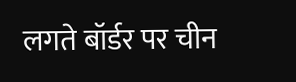लगते बॉर्डर पर चीन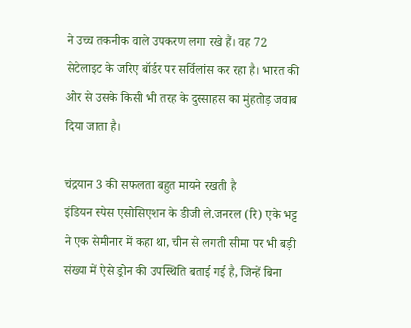ने उच्च तकनीक वाले उपकरण लगा रखे हैं। वह 72 सेटेलाइट के जरिए बॉर्डर पर सर्विलांस कर रहा है। भारत की ओर से उसके किसी भी तरह के दुस्साहस का मुंहतोड़ जवाब दिया जाता है।

चंद्रयान 3 की सफलता बहुत मायने रखती है
इंडियन स्पेस एसोसिएशन के डीजी ले.जनरल (रि) एके भट्ट ने एक सेमीनार में कहा था, चीन से लगती सीमा पर भी बड़ी संख्या में ऐसे ड्रोन की उपस्थिति बताई गई है, जिन्हें बिना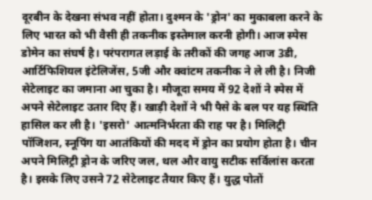दूरबीन के देखना संभव नहीं होता। दुश्मन के 'ड्रोन' का मुकाबला करने के लिए भारत को भी वैसी ही तकनीक इस्तेमाल करनी होगी। आज स्पेस डोमेन का संघर्ष है। परंपरागत लड़ाई के तरीकों की जगह आज 3डी, आर्टिफिशियल इंटेलिजेंस, 5जी और क्वांटम तकनीक ने ले ली है। निजी सेटेलाइट का जमाना आ चुका है। मौजूदा समय में 92 देशों ने स्पेस में अपने सेटेलाइट उतार दिए हैं। खाड़ी देशों ने भी पैसे के बल पर यह स्थिति हासिल कर ली है। 'इसरो' आत्मनिर्भरता की राह पर है। मिलिट्री पॉजिशन, स्नूपिंग या आतंकियों की मदद में ड्रोन का प्रयोग होता है। चीन अपने मिलिट्री ड्रोन के जरिए जल, थल और वायु सटीक सर्विलांस करता है। इसके लिए उसने 72 सेटेलाइट तैयार किए हैं। युद्ध पोतों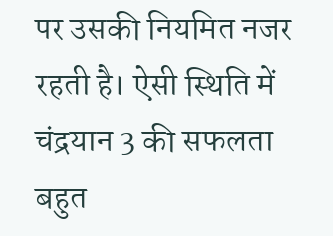पर उसकी नियमित नजर रहती है। ऐसी स्थिति में चंद्रयान 3 की सफलता बहुत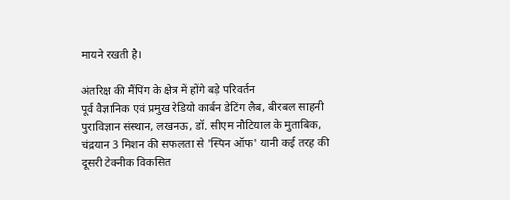मायने रखती है।

अंतरिक्ष की मैंपिंग के क्षेत्र में होंगे बड़े परिवर्तन
पूर्व वैज्ञानिक एवं प्रमुख रेडियो कार्बन डेटिंग लैब, बीरबल साहनी पुराविज्ञान संस्थान, लखनऊ, डॉ. सीएम नौटियाल के मुताबिक, चंद्रयान 3 मिशन की सफलता से 'स्पिन ऑफ' यानी कई तरह की दूसरी टेक्नीक विकसित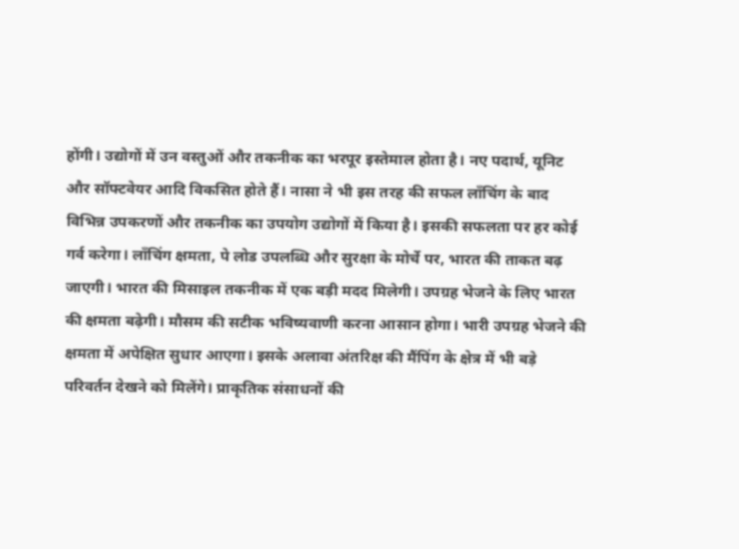होंगी। उद्योगों में उन वस्तुओं और तकनीक का भरपूर इस्तेमाल होता है। नए पदार्थ, यूनिट और सॉफ्टवेयर आदि विकसित होते हैं। नासा ने भी इस तरह की सफल लॉंचिंग के बाद विभिन्न उपकरणों और तकनीक का उपयोग उद्योगों में किया है। इसकी सफलता पर हर कोई गर्व करेगा। लॉंचिंग क्षमता, पे लोड उपलब्धि और सुरक्षा के मोर्चे पर, भारत की ताकत बढ़ जाएगी। भारत की मिसाइल तकनीक में एक बड़ी मदद मिलेगी। उपग्रह भेजने के लिए भारत की क्षमता बढ़ेगी। मौसम की सटीक भविष्यवाणी करना आसान होगा। भारी उपग्रह भेजने की क्षमता में अपेक्षित सुधार आएगा। इसके अलावा अंतरिक्ष की मैंपिंग के क्षेत्र में भी बड़े परिवर्तन देखने को मिलेंगे। प्राकृतिक संसाधनों की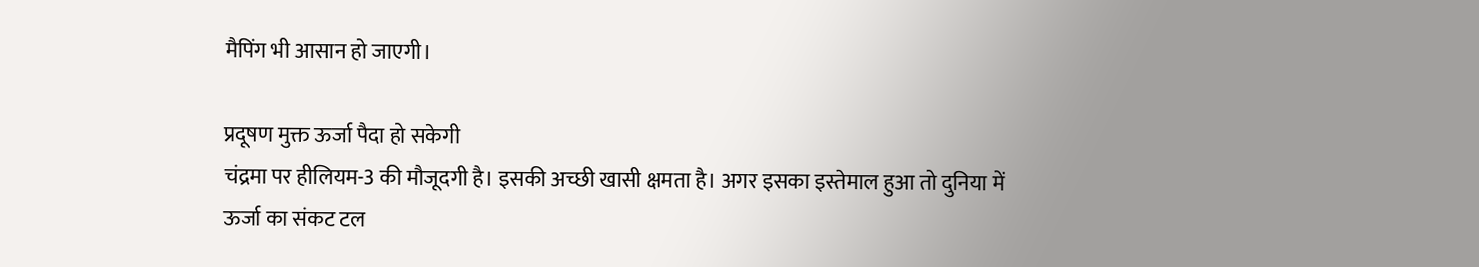मैपिंग भी आसान हो जाएगी।

प्रदूषण मुक्त ऊर्जा पैदा हो सकेगी
चंद्रमा पर हीलियम-3 की मौजूदगी है। इसकी अच्छी खासी क्षमता है। अगर इसका इस्तेमाल हुआ तो दुनिया में ऊर्जा का संकट टल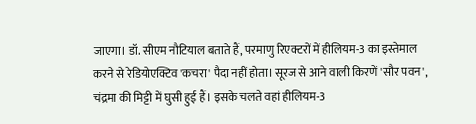जाएगा। डॉ. सीएम नौटियाल बताते हैं, परमाणु रिएक्टरों में हीलियम-3 का इस्तेमाल करने से रेडियोएक्टिव 'कचरा' पैदा नहीं होता। सूरज से आने वाली किरणें 'सौर पवन', चंद्रमा की मिट्टी में घुसी हुई हैं। इसके चलते वहां हीलियम-3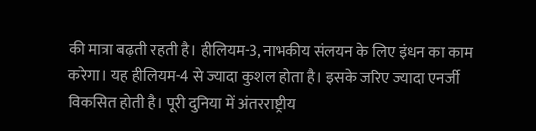की मात्रा बढ़ती रहती है। हीलियम-3, नाभकीय संलयन के लिए इंधन का काम करेगा। यह हीलियम-4 से ज्यादा कुशल होता है। इसके जरिए ज्यादा एनर्जी विकसित होती है। पूरी दुनिया में अंतरराष्ट्रीय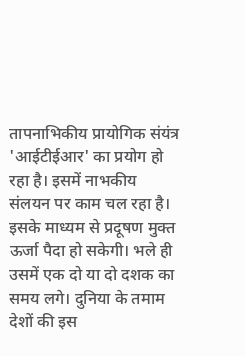तापनाभिकीय प्रायोगिक संयंत्र 'आईटीईआर' का प्रयोग हो रहा है। इसमें नाभकीय संलयन पर काम चल रहा है। इसके माध्यम से प्रदूषण मुक्त ऊर्जा पैदा हो सकेगी। भले ही उसमें एक दो या दो दशक का समय लगे। दुनिया के तमाम देशों की इस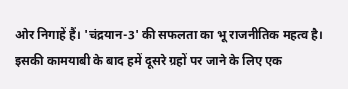ओर निगाहें हैं। 'चंद्रयान-3' की सफलता का भू राजनीतिक महत्व है। इसकी कामयाबी के बाद हमें दूसरे ग्रहों पर जाने के लिए एक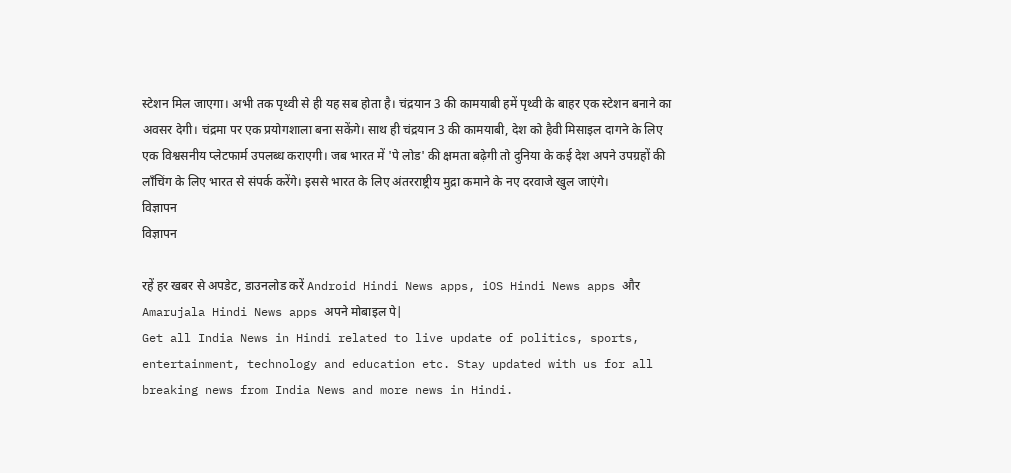स्टेशन मिल जाएगा। अभी तक पृथ्वी से ही यह सब होता है। चंद्रयान 3 की कामयाबी हमें पृथ्वी के बाहर एक स्टेशन बनाने का अवसर देगी। चंद्रमा पर एक प्रयोगशाला बना सकेंगे। साथ ही चंद्रयान 3 की कामयाबी, देश को हैवी मिसाइल दागने के लिए एक विश्वसनीय प्लेटफार्म उपलब्ध कराएगी। जब भारत में 'पे लोड' की क्षमता बढ़ेगी तो दुनिया के कई देश अपने उपग्रहों की लॉंचिंग के लिए भारत से संपर्क करेंगे। इससे भारत के लिए अंतरराष्ट्रीय मुद्रा कमाने के नए दरवाजे खुल जाएंगे।
विज्ञापन
विज्ञापन

रहें हर खबर से अपडेट, डाउनलोड करें Android Hindi News apps, iOS Hindi News apps और Amarujala Hindi News apps अपने मोबाइल पे|
Get all India News in Hindi related to live update of politics, sports, entertainment, technology and education etc. Stay updated with us for all breaking news from India News and more news in Hindi.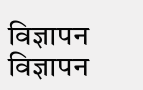विज्ञापन
विज्ञापन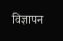विज्ञापन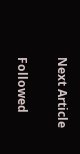Next Article

Followed